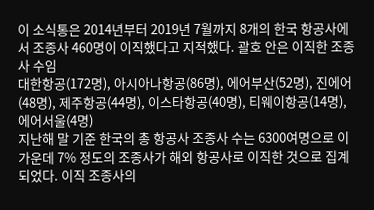이 소식통은 2014년부터 2019년 7월까지 8개의 한국 항공사에서 조종사 460명이 이직했다고 지적했다. 괄호 안은 이직한 조종사 수임
대한항공(172명), 아시아나항공(86명), 에어부산(52명), 진에어(48명), 제주항공(44명), 이스타항공(40명), 티웨이항공(14명), 에어서울(4명)
지난해 말 기준 한국의 총 항공사 조종사 수는 6300여명으로 이 가운데 7% 정도의 조종사가 해외 항공사로 이직한 것으로 집계되었다. 이직 조종사의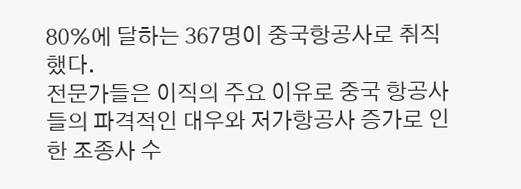80%에 달하는 367명이 중국항공사로 취직했다.
전문가들은 이직의 주요 이유로 중국 항공사들의 파격적인 대우와 저가항공사 증가로 인한 조종사 수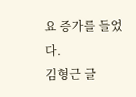요 증가를 들었다.
김형근 글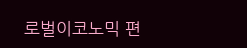로벌이코노믹 편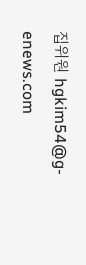집위원 hgkim54@g-enews.com